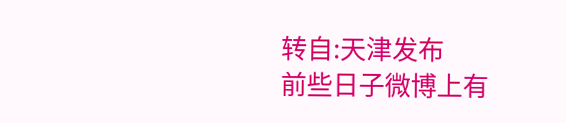转自:天津发布
前些日子微博上有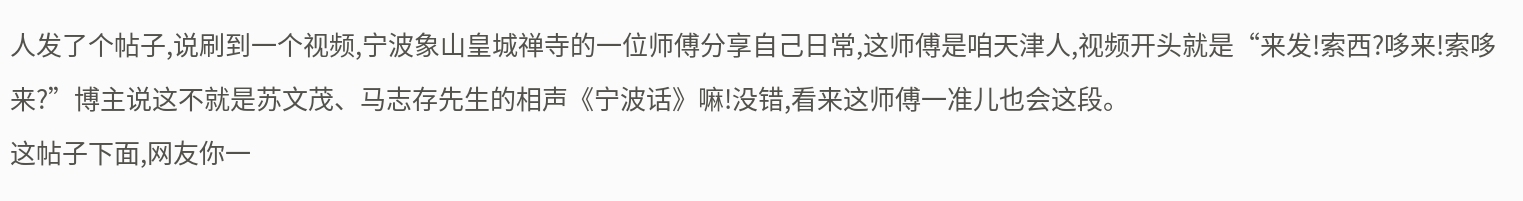人发了个帖子,说刷到一个视频,宁波象山皇城禅寺的一位师傅分享自己日常,这师傅是咱天津人,视频开头就是“来发!索西?哆来!索哆来?”博主说这不就是苏文茂、马志存先生的相声《宁波话》嘛!没错,看来这师傅一准儿也会这段。
这帖子下面,网友你一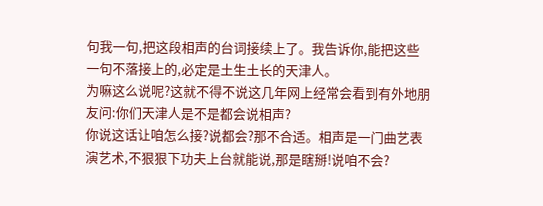句我一句,把这段相声的台词接续上了。我告诉你,能把这些一句不落接上的,必定是土生土长的天津人。
为嘛这么说呢?这就不得不说这几年网上经常会看到有外地朋友问:你们天津人是不是都会说相声?
你说这话让咱怎么接?说都会?那不合适。相声是一门曲艺表演艺术,不狠狠下功夫上台就能说,那是瞎掰!说咱不会?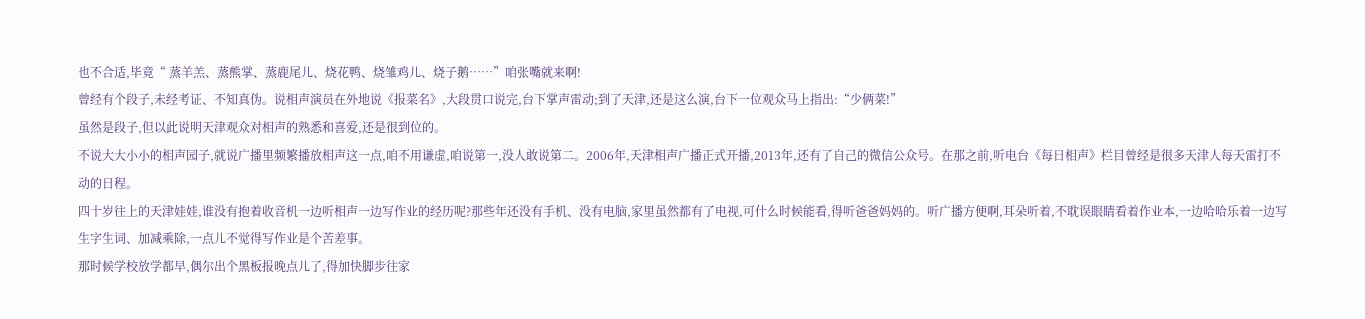也不合适,毕竟“ 蒸羊羔、蒸熊掌、蒸鹿尾儿、烧花鸭、烧雏鸡儿、烧子鹅……”咱张嘴就来啊!
曾经有个段子,未经考证、不知真伪。说相声演员在外地说《报菜名》,大段贯口说完,台下掌声雷动;到了天津,还是这么演,台下一位观众马上指出:“少俩菜!”
虽然是段子,但以此说明天津观众对相声的熟悉和喜爱,还是很到位的。
不说大大小小的相声园子,就说广播里频繁播放相声这一点,咱不用谦虚,咱说第一,没人敢说第二。2006年,天津相声广播正式开播,2013年,还有了自己的微信公众号。在那之前,听电台《每日相声》栏目曾经是很多天津人每天雷打不动的日程。
四十岁往上的天津娃娃,谁没有抱着收音机一边听相声一边写作业的经历呢?那些年还没有手机、没有电脑,家里虽然都有了电视,可什么时候能看,得听爸爸妈妈的。听广播方便啊,耳朵听着,不耽误眼睛看着作业本,一边哈哈乐着一边写生字生词、加减乘除,一点儿不觉得写作业是个苦差事。
那时候学校放学都早,偶尔出个黑板报晚点儿了,得加快脚步往家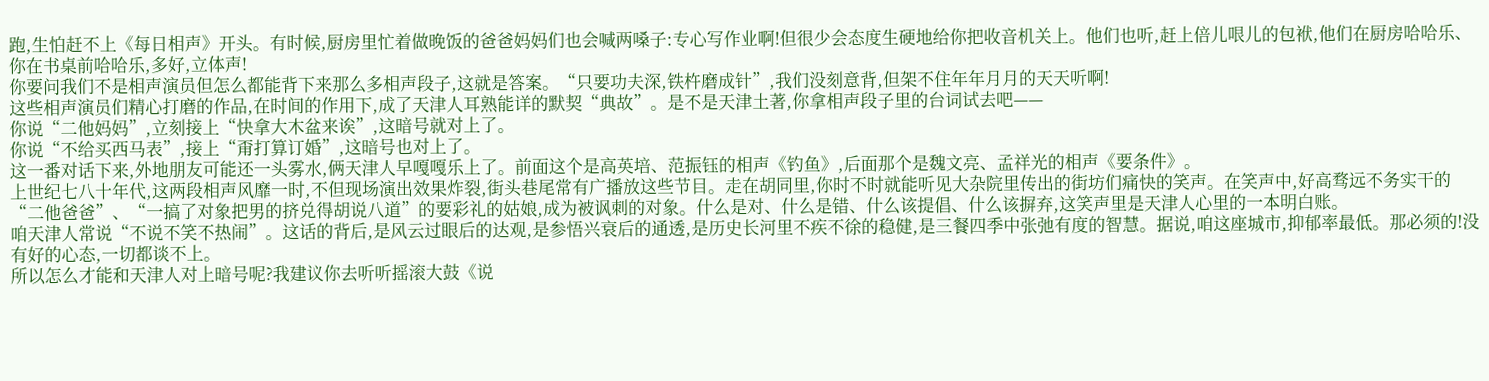跑,生怕赶不上《每日相声》开头。有时候,厨房里忙着做晚饭的爸爸妈妈们也会喊两嗓子:专心写作业啊!但很少会态度生硬地给你把收音机关上。他们也听,赶上倍儿哏儿的包袱,他们在厨房哈哈乐、你在书桌前哈哈乐,多好,立体声!
你要问我们不是相声演员但怎么都能背下来那么多相声段子,这就是答案。“只要功夫深,铁杵磨成针”,我们没刻意背,但架不住年年月月的天天听啊!
这些相声演员们精心打磨的作品,在时间的作用下,成了天津人耳熟能详的默契“典故”。是不是天津土著,你拿相声段子里的台词试去吧——
你说“二他妈妈”,立刻接上“快拿大木盆来诶”,这暗号就对上了。
你说“不给买西马表”,接上“甭打算订婚”,这暗号也对上了。
这一番对话下来,外地朋友可能还一头雾水,俩天津人早嘎嘎乐上了。前面这个是高英培、范振钰的相声《钓鱼》,后面那个是魏文亮、孟祥光的相声《要条件》。
上世纪七八十年代,这两段相声风靡一时,不但现场演出效果炸裂,街头巷尾常有广播放这些节目。走在胡同里,你时不时就能听见大杂院里传出的街坊们痛快的笑声。在笑声中,好高骛远不务实干的“二他爸爸”、“一搞了对象把男的挤兑得胡说八道”的要彩礼的姑娘,成为被讽刺的对象。什么是对、什么是错、什么该提倡、什么该摒弃,这笑声里是天津人心里的一本明白账。
咱天津人常说“不说不笑不热闹”。这话的背后,是风云过眼后的达观,是参悟兴衰后的通透,是历史长河里不疾不徐的稳健,是三餐四季中张弛有度的智慧。据说,咱这座城市,抑郁率最低。那必须的!没有好的心态,一切都谈不上。
所以怎么才能和天津人对上暗号呢?我建议你去听听摇滚大鼓《说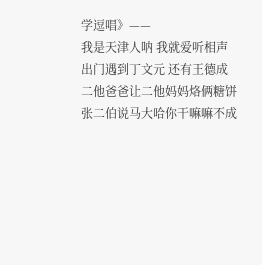学逗唱》——
我是天津人呐 我就爱听相声
出门遇到丁文元 还有王德成
二他爸爸让二他妈妈烙俩糖饼
张二伯说马大哈你干嘛嘛不成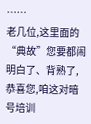……
老几位,这里面的“典故”您要都闹明白了、背熟了,恭喜您,咱这对暗号培训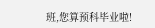班,您算预科毕业啦!